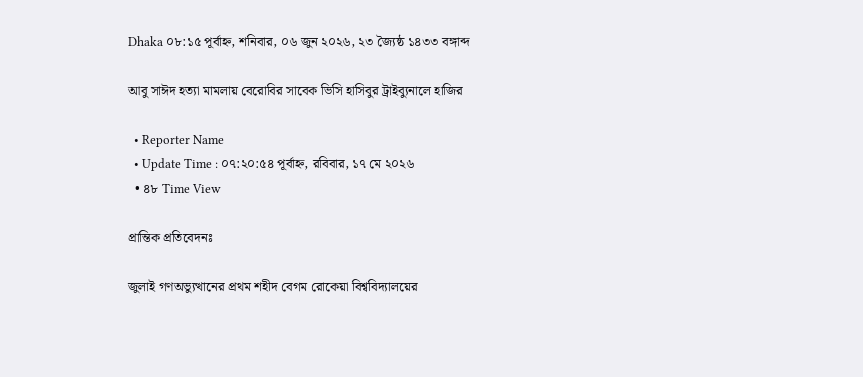Dhaka ০৮:১৫ পূর্বাহ্ন, শনিবার, ০৬ জুন ২০২৬, ২৩ জ্যৈষ্ঠ ১৪৩৩ বঙ্গাব্দ

আবু সাঈদ হত্যা মামলায় বেরোবির সাবেক ভিসি হাসিবুর ট্রাইব্যুনালে হাজির

  • Reporter Name
  • Update Time : ০৭:২০:৫৪ পূর্বাহ্ন, রবিবার, ১৭ মে ২০২৬
  • ৪৮ Time View

প্রান্তিক প্রতিবেদনঃ

জুলাই গণঅভ্যুত্থানের প্রথম শহীদ বেগম রোকেয়া বিশ্ববিদ্যালয়ের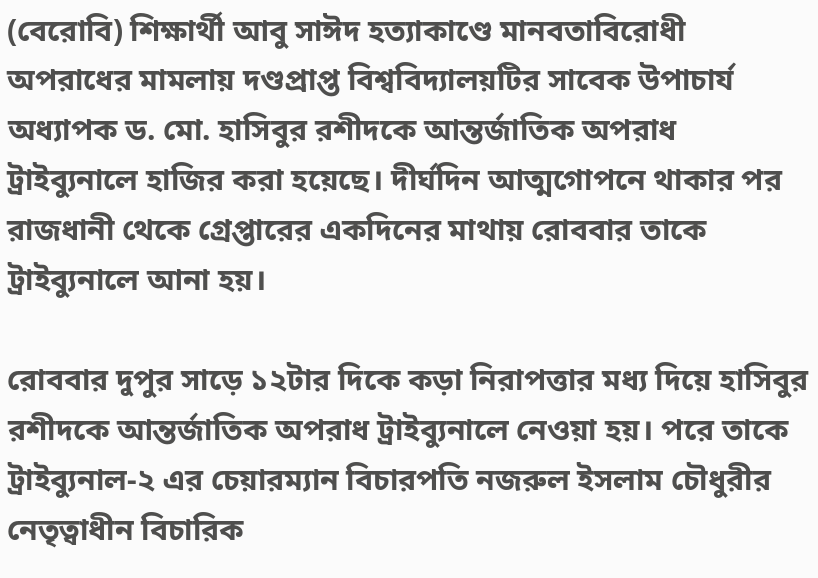(বেরোবি) শিক্ষার্থী আবু সাঈদ হত্যাকাণ্ডে মানবতাবিরোধী অপরাধের মামলায় দণ্ডপ্রাপ্ত বিশ্ববিদ্যালয়টির সাবেক উপাচার্য অধ্যাপক ড. মো. হাসিবুর রশীদকে আন্তর্জাতিক অপরাধ ট্রাইব্যুনালে হাজির করা হয়েছে। দীর্ঘদিন আত্মগোপনে থাকার পর রাজধানী থেকে গ্রেপ্তারের একদিনের মাথায় রোববার তাকে ট্রাইব্যুনালে আনা হয়।

রোববার দুপুর সাড়ে ১২টার দিকে কড়া নিরাপত্তার মধ্য দিয়ে হাসিবুর রশীদকে আন্তর্জাতিক অপরাধ ট্রাইব্যুনালে নেওয়া হয়। পরে তাকে ট্রাইব্যুনাল-২ এর চেয়ারম্যান বিচারপতি নজরুল ইসলাম চৌধুরীর নেতৃত্বাধীন বিচারিক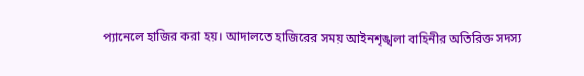প্যানেলে হাজির করা হয়। আদালতে হাজিরের সময় আইনশৃঙ্খলা বাহিনীর অতিরিক্ত সদস্য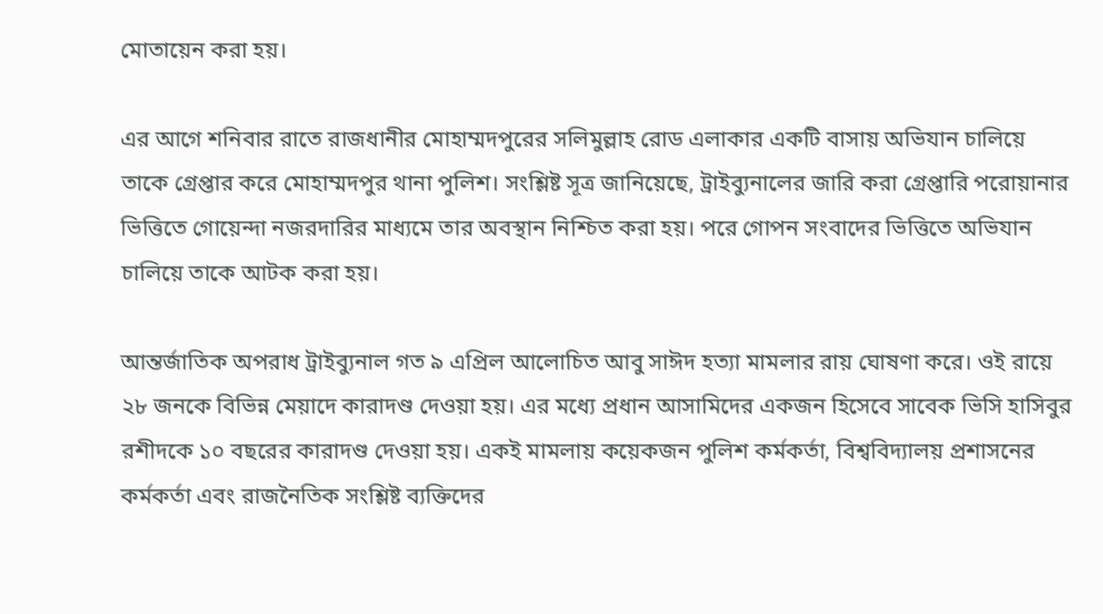মোতায়েন করা হয়।

এর আগে শনিবার রাতে রাজধানীর মোহাম্মদপুরের সলিমুল্লাহ রোড এলাকার একটি বাসায় অভিযান চালিয়ে তাকে গ্রেপ্তার করে মোহাম্মদপুর থানা পুলিশ। সংশ্লিষ্ট সূত্র জানিয়েছে, ট্রাইব্যুনালের জারি করা গ্রেপ্তারি পরোয়ানার ভিত্তিতে গোয়েন্দা নজরদারির মাধ্যমে তার অবস্থান নিশ্চিত করা হয়। পরে গোপন সংবাদের ভিত্তিতে অভিযান চালিয়ে তাকে আটক করা হয়।

আন্তর্জাতিক অপরাধ ট্রাইব্যুনাল গত ৯ এপ্রিল আলোচিত আবু সাঈদ হত্যা মামলার রায় ঘোষণা করে। ওই রায়ে ২৮ জনকে বিভিন্ন মেয়াদে কারাদণ্ড দেওয়া হয়। এর মধ্যে প্রধান আসামিদের একজন হিসেবে সাবেক ভিসি হাসিবুর রশীদকে ১০ বছরের কারাদণ্ড দেওয়া হয়। একই মামলায় কয়েকজন পুলিশ কর্মকর্তা, বিশ্ববিদ্যালয় প্রশাসনের কর্মকর্তা এবং রাজনৈতিক সংশ্লিষ্ট ব্যক্তিদের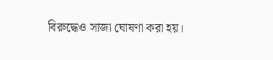বিরুদ্ধেও সাজা ঘোষণা করা হয়।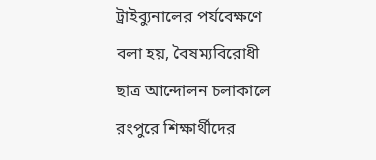ট্রাইব্যুনালের পর্যবেক্ষণে বলা হয়, বৈষম্যবিরোধী ছাত্র আন্দোলন চলাকালে রংপুরে শিক্ষার্থীদের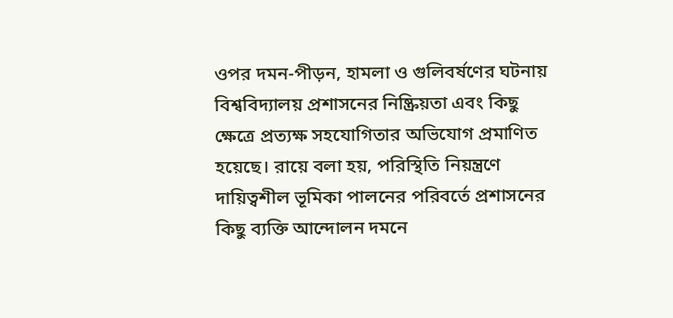ওপর দমন-পীড়ন, হামলা ও গুলিবর্ষণের ঘটনায় বিশ্ববিদ্যালয় প্রশাসনের নিষ্ক্রিয়তা এবং কিছু ক্ষেত্রে প্রত্যক্ষ সহযোগিতার অভিযোগ প্রমাণিত হয়েছে। রায়ে বলা হয়, পরিস্থিতি নিয়ন্ত্রণে দায়িত্বশীল ভূমিকা পালনের পরিবর্তে প্রশাসনের কিছু ব্যক্তি আন্দোলন দমনে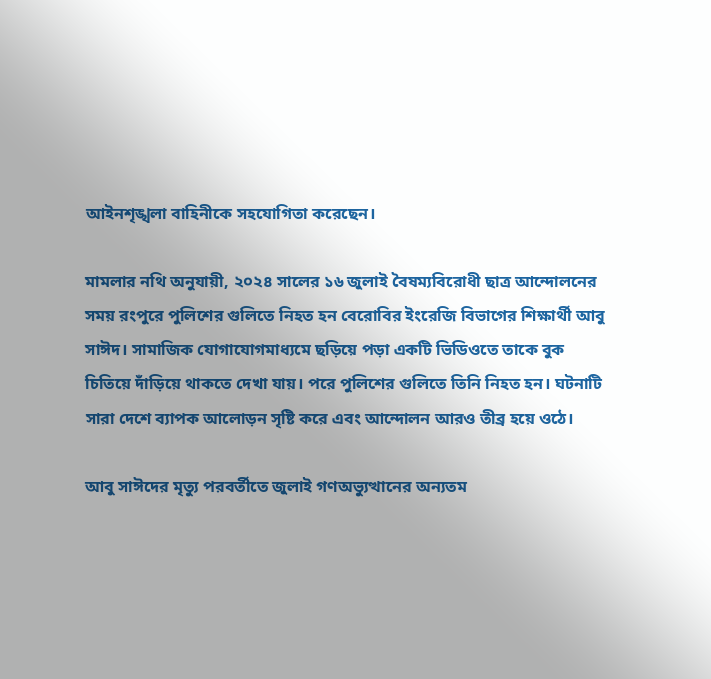আইনশৃঙ্খলা বাহিনীকে সহযোগিতা করেছেন।

মামলার নথি অনুযায়ী, ২০২৪ সালের ১৬ জুলাই বৈষম্যবিরোধী ছাত্র আন্দোলনের সময় রংপুরে পুলিশের গুলিতে নিহত হন বেরোবির ইংরেজি বিভাগের শিক্ষার্থী আবু সাঈদ। সামাজিক যোগাযোগমাধ্যমে ছড়িয়ে পড়া একটি ভিডিওতে তাকে বুক চিতিয়ে দাঁড়িয়ে থাকতে দেখা যায়। পরে পুলিশের গুলিতে তিনি নিহত হন। ঘটনাটি সারা দেশে ব্যাপক আলোড়ন সৃষ্টি করে এবং আন্দোলন আরও তীব্র হয়ে ওঠে।

আবু সাঈদের মৃত্যু পরবর্তীতে জুলাই গণঅভ্যুত্থানের অন্যতম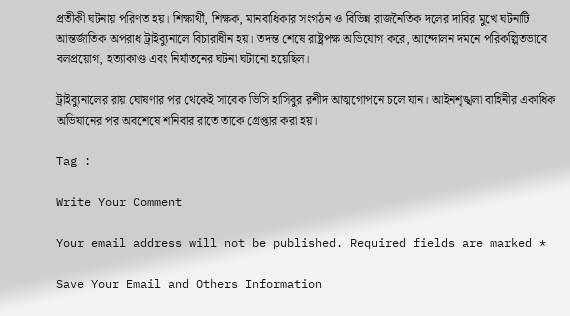প্রতীকী ঘটনায় পরিণত হয়। শিক্ষার্থী, শিক্ষক, মানবাধিকার সংগঠন ও বিভিন্ন রাজনৈতিক দলের দাবির মুখে ঘটনাটি আন্তর্জাতিক অপরাধ ট্রাইব্যুনালে বিচারাধীন হয়। তদন্ত শেষে রাষ্ট্রপক্ষ অভিযোগ করে, আন্দোলন দমনে পরিকল্পিতভাবে বলপ্রয়োগ, হত্যাকাণ্ড এবং নির্যাতনের ঘটনা ঘটানো হয়েছিল।

ট্রাইব্যুনালের রায় ঘোষণার পর থেকেই সাবেক ভিসি হাসিবুর রশীদ আত্মগোপনে চলে যান। আইনশৃঙ্খলা বাহিনীর একাধিক অভিযানের পর অবশেষে শনিবার রাতে তাকে গ্রেপ্তার করা হয়।

Tag :

Write Your Comment

Your email address will not be published. Required fields are marked *

Save Your Email and Others Information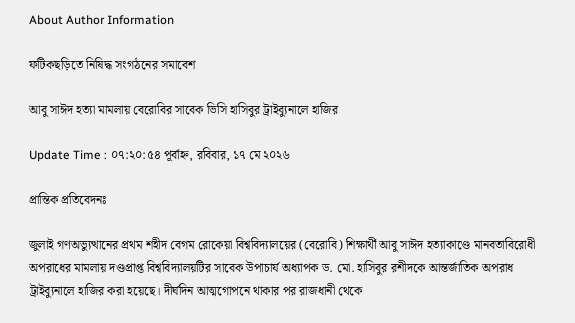About Author Information

ফটিকছড়িতে নিষিদ্ধ সংগঠনের সমাবেশ

আবু সাঈদ হত্যা মামলায় বেরোবির সাবেক ভিসি হাসিবুর ট্রাইব্যুনালে হাজির

Update Time : ০৭:২০:৫৪ পূর্বাহ্ন, রবিবার, ১৭ মে ২০২৬

প্রান্তিক প্রতিবেদনঃ

জুলাই গণঅভ্যুত্থানের প্রথম শহীদ বেগম রোকেয়া বিশ্ববিদ্যালয়ের (বেরোবি) শিক্ষার্থী আবু সাঈদ হত্যাকাণ্ডে মানবতাবিরোধী অপরাধের মামলায় দণ্ডপ্রাপ্ত বিশ্ববিদ্যালয়টির সাবেক উপাচার্য অধ্যাপক ড. মো. হাসিবুর রশীদকে আন্তর্জাতিক অপরাধ ট্রাইব্যুনালে হাজির করা হয়েছে। দীর্ঘদিন আত্মগোপনে থাকার পর রাজধানী থেকে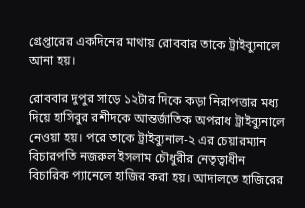গ্রেপ্তারের একদিনের মাথায় রোববার তাকে ট্রাইব্যুনালে আনা হয়।

রোববার দুপুর সাড়ে ১২টার দিকে কড়া নিরাপত্তার মধ্য দিয়ে হাসিবুর রশীদকে আন্তর্জাতিক অপরাধ ট্রাইব্যুনালে নেওয়া হয়। পরে তাকে ট্রাইব্যুনাল-২ এর চেয়ারম্যান বিচারপতি নজরুল ইসলাম চৌধুরীর নেতৃত্বাধীন বিচারিক প্যানেলে হাজির করা হয়। আদালতে হাজিরের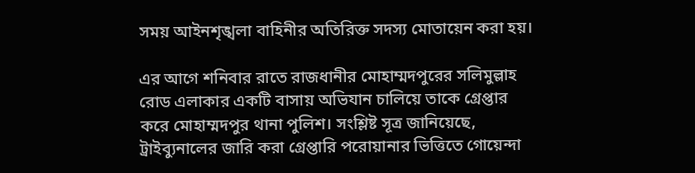সময় আইনশৃঙ্খলা বাহিনীর অতিরিক্ত সদস্য মোতায়েন করা হয়।

এর আগে শনিবার রাতে রাজধানীর মোহাম্মদপুরের সলিমুল্লাহ রোড এলাকার একটি বাসায় অভিযান চালিয়ে তাকে গ্রেপ্তার করে মোহাম্মদপুর থানা পুলিশ। সংশ্লিষ্ট সূত্র জানিয়েছে, ট্রাইব্যুনালের জারি করা গ্রেপ্তারি পরোয়ানার ভিত্তিতে গোয়েন্দা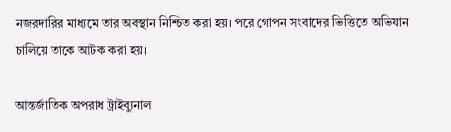নজরদারির মাধ্যমে তার অবস্থান নিশ্চিত করা হয়। পরে গোপন সংবাদের ভিত্তিতে অভিযান চালিয়ে তাকে আটক করা হয়।

আন্তর্জাতিক অপরাধ ট্রাইব্যুনাল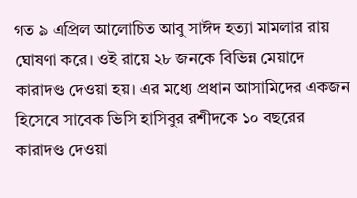গত ৯ এপ্রিল আলোচিত আবু সাঈদ হত্যা মামলার রায় ঘোষণা করে। ওই রায়ে ২৮ জনকে বিভিন্ন মেয়াদে কারাদণ্ড দেওয়া হয়। এর মধ্যে প্রধান আসামিদের একজন হিসেবে সাবেক ভিসি হাসিবুর রশীদকে ১০ বছরের কারাদণ্ড দেওয়া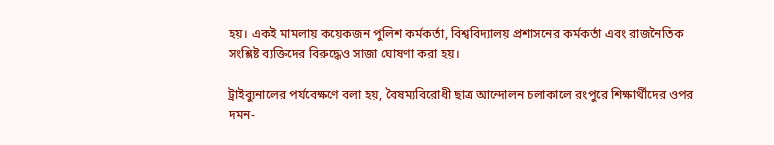হয়। একই মামলায় কয়েকজন পুলিশ কর্মকর্তা, বিশ্ববিদ্যালয় প্রশাসনের কর্মকর্তা এবং রাজনৈতিক সংশ্লিষ্ট ব্যক্তিদের বিরুদ্ধেও সাজা ঘোষণা করা হয়।

ট্রাইব্যুনালের পর্যবেক্ষণে বলা হয়, বৈষম্যবিরোধী ছাত্র আন্দোলন চলাকালে রংপুরে শিক্ষার্থীদের ওপর দমন-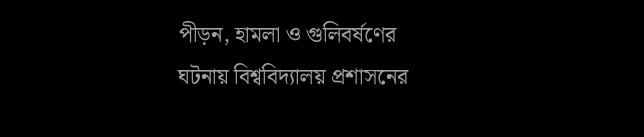পীড়ন, হামলা ও গুলিবর্ষণের ঘটনায় বিশ্ববিদ্যালয় প্রশাসনের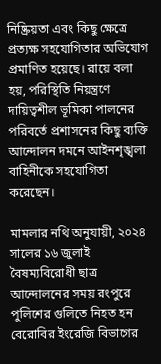নিষ্ক্রিয়তা এবং কিছু ক্ষেত্রে প্রত্যক্ষ সহযোগিতার অভিযোগ প্রমাণিত হয়েছে। রায়ে বলা হয়, পরিস্থিতি নিয়ন্ত্রণে দায়িত্বশীল ভূমিকা পালনের পরিবর্তে প্রশাসনের কিছু ব্যক্তি আন্দোলন দমনে আইনশৃঙ্খলা বাহিনীকে সহযোগিতা করেছেন।

মামলার নথি অনুযায়ী, ২০২৪ সালের ১৬ জুলাই বৈষম্যবিরোধী ছাত্র আন্দোলনের সময় রংপুরে পুলিশের গুলিতে নিহত হন বেরোবির ইংরেজি বিভাগের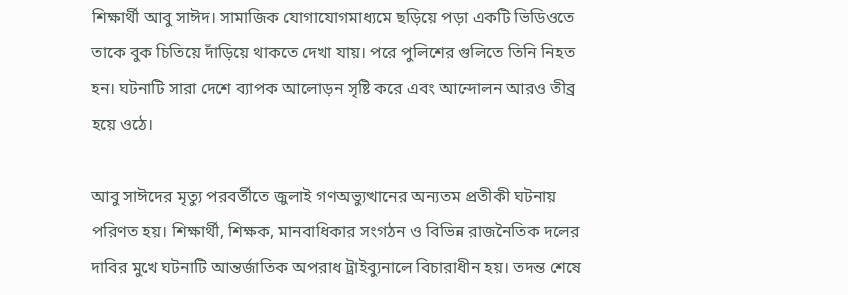শিক্ষার্থী আবু সাঈদ। সামাজিক যোগাযোগমাধ্যমে ছড়িয়ে পড়া একটি ভিডিওতে তাকে বুক চিতিয়ে দাঁড়িয়ে থাকতে দেখা যায়। পরে পুলিশের গুলিতে তিনি নিহত হন। ঘটনাটি সারা দেশে ব্যাপক আলোড়ন সৃষ্টি করে এবং আন্দোলন আরও তীব্র হয়ে ওঠে।

আবু সাঈদের মৃত্যু পরবর্তীতে জুলাই গণঅভ্যুত্থানের অন্যতম প্রতীকী ঘটনায় পরিণত হয়। শিক্ষার্থী, শিক্ষক, মানবাধিকার সংগঠন ও বিভিন্ন রাজনৈতিক দলের দাবির মুখে ঘটনাটি আন্তর্জাতিক অপরাধ ট্রাইব্যুনালে বিচারাধীন হয়। তদন্ত শেষে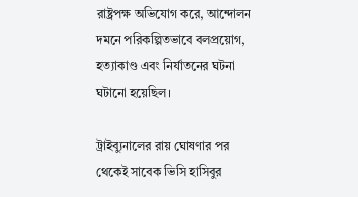রাষ্ট্রপক্ষ অভিযোগ করে, আন্দোলন দমনে পরিকল্পিতভাবে বলপ্রয়োগ, হত্যাকাণ্ড এবং নির্যাতনের ঘটনা ঘটানো হয়েছিল।

ট্রাইব্যুনালের রায় ঘোষণার পর থেকেই সাবেক ভিসি হাসিবুর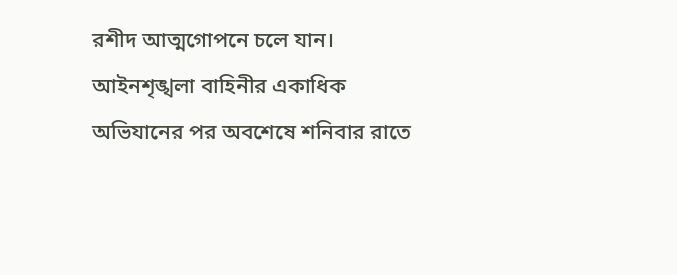রশীদ আত্মগোপনে চলে যান। আইনশৃঙ্খলা বাহিনীর একাধিক অভিযানের পর অবশেষে শনিবার রাতে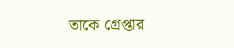তাকে গ্রেপ্তার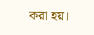করা হয়।